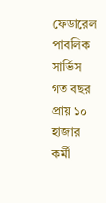ফেডারেল পাবলিক সার্ভিস গত বছর প্রায় ১০ হাজার কর্মী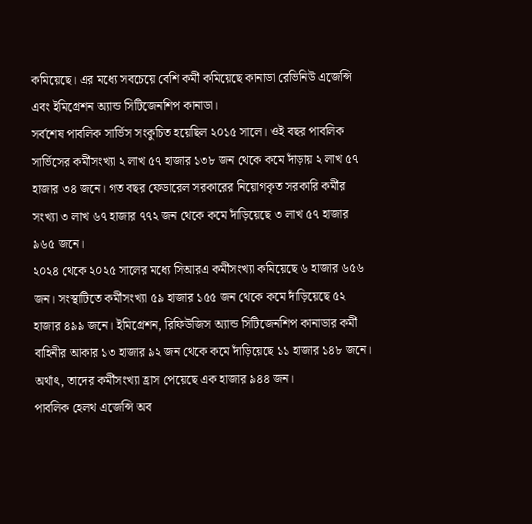কমিয়েছে। এর মধ্যে সবচেয়ে বেশি কর্মী কমিয়েছে কানাডা রেভিনিউ এজেন্সি এবং ইমিগ্রেশন অ্যান্ড সিটিজেনশিপ কানাডা।
সর্বশেষ পাবলিক সার্ভিস সংকুচিত হয়েছিল ২০১৫ সালে। ওই বছর পাবলিক সার্ভিসের কর্মীসংখ্যা ২ লাখ ৫৭ হাজার ১৩৮ জন থেকে কমে দাঁড়ায় ২ লাখ ৫৭ হাজার ৩৪ জনে। গত বছর ফেডারেল সরকারের নিয়োগকৃত সরকারি কর্মীর সংখ্যা ৩ লাখ ৬৭ হাজার ৭৭২ জন থেকে কমে দাঁড়িয়েছে ৩ লাখ ৫৭ হাজার ৯৬৫ জনে।
২০২৪ থেকে ২০২৫ সালের মধ্যে সিআরএ কর্মীসংখ্যা কমিয়েছে ৬ হাজার ৬৫৬ জন। সংস্থাটিতে কর্মীসংখ্যা ৫৯ হাজার ১৫৫ জন থেকে কমে দাঁড়িয়েছে ৫২ হাজার ৪৯৯ জনে। ইমিগ্রেশন, রিফিউজিস অ্যান্ড সিটিজেনশিপ কানাডার কর্মী বাহিনীর আকার ১৩ হাজার ৯২ জন থেকে কমে দাঁড়িয়েছে ১১ হাজার ১৪৮ জনে। অর্থাৎ, তাদের কর্মীসংখ্যা হ্রাস পেয়েছে এক হাজার ৯৪৪ জন।
পাবলিক হেলথ এজেন্সি অব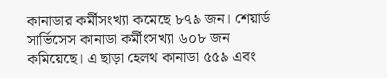কানাডার কর্মীসংখ্যা কমেছে ৮৭৯ জন। শেয়ার্ড সার্ভিসেস কানাডা কর্মীংসখ্যা ৬০৮ জন কমিয়েছে। এ ছাড়া হেলথ কানাডা ৫৫৯ এবং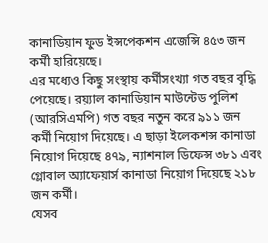কানাডিয়ান ফুড ইন্সপেকশন এজেন্সি ৪৫৩ জন কর্মী হারিয়েছে।
এর মধ্যেও কিছু সংস্থায় কর্মীসংখ্যা গত বছর বৃদ্ধি পেয়েছে। রয়্যাল কানাডিয়ান মাউন্টেড পুলিশ (আরসিএমপি) গত বছর নতুন করে ৯১১ জন কর্মী নিয়োগ দিয়েছে। এ ছাড়া ইলেকশন্স কানাডা নিয়োগ দিয়েছে ৪৭৯, ন্যাশনাল ডিফেন্স ৩৮১ এবং গ্লোবাল অ্যাফেয়ার্স কানাডা নিয়োগ দিয়েছে ২১৮ জন কর্মী।
যেসব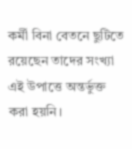কর্মী বিনা বেতনে ছুটিতে রয়েছেন তাদের সংখ্যা এই উপাত্তে অন্তর্ভুক্ত করা হয়নি।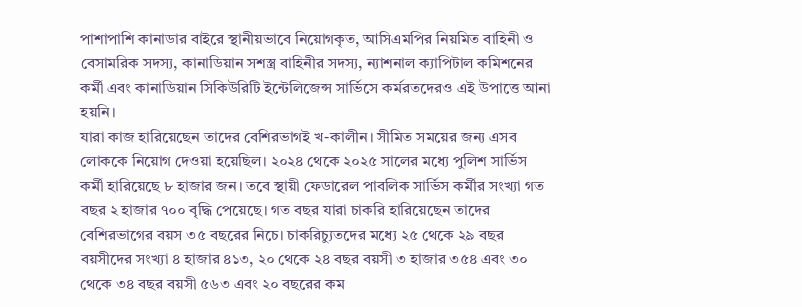পাশাপাশি কানাডার বাইরে স্থানীয়ভাবে নিয়োগকৃত, আসিএমপির নিয়মিত বাহিনী ও বেসামরিক সদস্য, কানাডিয়ান সশস্ত্র বাহিনীর সদস্য, ন্যাশনাল ক্যাপিটাল কমিশনের কর্মী এবং কানাডিয়ান সিকিউরিটি ইন্টেলিজেন্স সার্ভিসে কর্মরতদেরও এই উপাত্তে আনা হয়নি।
যারা কাজ হারিয়েছেন তাদের বেশিরভাগই খ-কালীন। সীমিত সময়ের জন্য এসব লোককে নিয়োগ দেওয়া হয়েছিল। ২০২৪ থেকে ২০২৫ সালের মধ্যে পুলিশ সার্ভিস কর্মী হারিয়েছে ৮ হাজার জন। তবে স্থায়ী ফেডারেল পাবলিক সার্ভিস কর্মীর সংখ্যা গত বছর ২ হাজার ৭০০ বৃদ্ধি পেয়েছে। গত বছর যারা চাকরি হারিয়েছেন তাদের বেশিরভাগের বয়স ৩৫ বছরের নিচে। চাকরিচ্যুতদের মধ্যে ২৫ থেকে ২৯ বছর বয়সীদের সংখ্যা ৪ হাজার ৪১৩, ২০ থেকে ২৪ বছর বয়সী ৩ হাজার ৩৫৪ এবং ৩০ থেকে ৩৪ বছর বয়সী ৫৬৩ এবং ২০ বছরের কম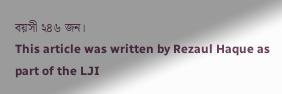বয়সী ২৪৬ জন।
This article was written by Rezaul Haque as part of the LJI